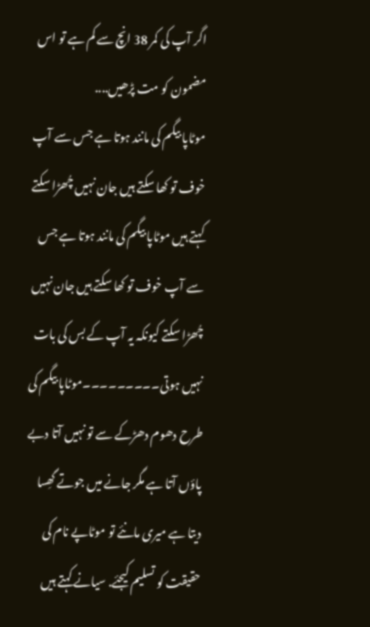اگر آپ کی کمر 38 انچ سے کم ہے تو اس مضمون کو مت پڑھیں....
موٹاپا بیگم کی مانند ہوتا ہے جس سے آپ خوف تو کھا سکتے ہیں جان نہیں چُھڑا سکتے
کہتے ہیں موٹاپا بیگم کی مانند ہوتا ہے جس سے آپ خوف تو کھا سکتے ہیں جان نہیں چُھڑا سکتے کیونکہ یہ آپ کے بس کی بات نہیں ہوتی۔۔۔۔۔۔۔۔۔موٹاپا بیگم کی طرح دھوم دھڑکے سے تو نہیں آتا دبے پاؤں آتا ہے مگر جانے میں جوتے گھِسا دیتا ہے میری مانئے تو موٹاپے نام کی حقیقت کو تسلیم کیجئے. سیانے کہتے ہیں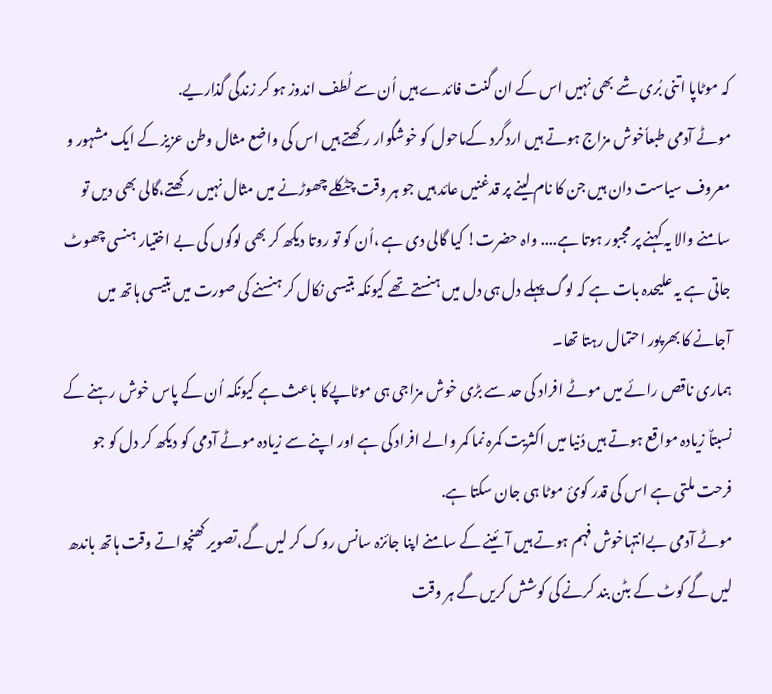کہ موٹاپا اتنی بُری شے بھی نہیں اس کے ان گنت فائدے ہیں اُن سے لُطف اندوز ہو کر زندگی گذاریے.
موٹے آدمی طبعاٗخوش مزاج ہوتے ہیں اردگرد کےماحول کو خوشگوار رکھتے ہیں اس کی واضع مثال وطن عزیز کے ایک مشہور و معروف سیاست دان ہیں جن کا نام لینے پر قدغنیں عائد ہیں جو ہر وقت چٹکلے چھوڑنے میں مثال نہیں رکھتے،گالی بھی دیں تو سامنے والا یہ کہنے پر مجبور ہوتا ہے.... واہ حضرت! کیا گالی دی ہے ،اُن کو تو روتا دیکھ کر بھی لوگوں کی بے اختیار ہنسی چھوٹ جاتی ہے یہ علیحدہ بات ہے کہ لوگ پہلے دل ہی دل میں ہنستے تھے کیونکہ بتیسی نکال کر ہنسنے کی صورت میں بتیسی ہاتھ میں آجانے کا بھرپور احتمال رہتا تھا۔
ہماری ناقص رائے میں موٹے افراد کی حد سے بڑی خوش مزاجی ہی موٹاپےکا باعث ہے کیونکہ اُن کے پاس خوش رہنے کے نسبتاٌ زیادہ مواقع ہوتے ہیں دُنیا میں اکثریت کمرہ نما کمر والے افراد کی ہے اور اپنے سے زیادہ موٹے آدمی کو دیکھ کر دل کو جو فرحت ملتی ہے اس کی قدر کوئ موٹا ہی جان سکتا ہے.
موٹے آدمی بےانتہاخوش فہم ہوتے ہیں آئینے کے سامنے اپنا جائزہ سانس روک کر لیں گے،تصویر کھنچواتے وقت ہاتھ باندھ لیں گے کوٹ کے بٹن بند کرنے کی کوشش کریں گے ہر وقت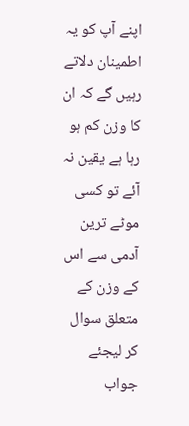اپنے آپ کو یہ اطمینان دلاتے رہیں گے کہ ان کا وزن کم ہو رہا ہے یقین نہ آئے تو کسی موٹے ترین آدمی سے اس کے وزن کے متعلق سوال کر لیجئے جواب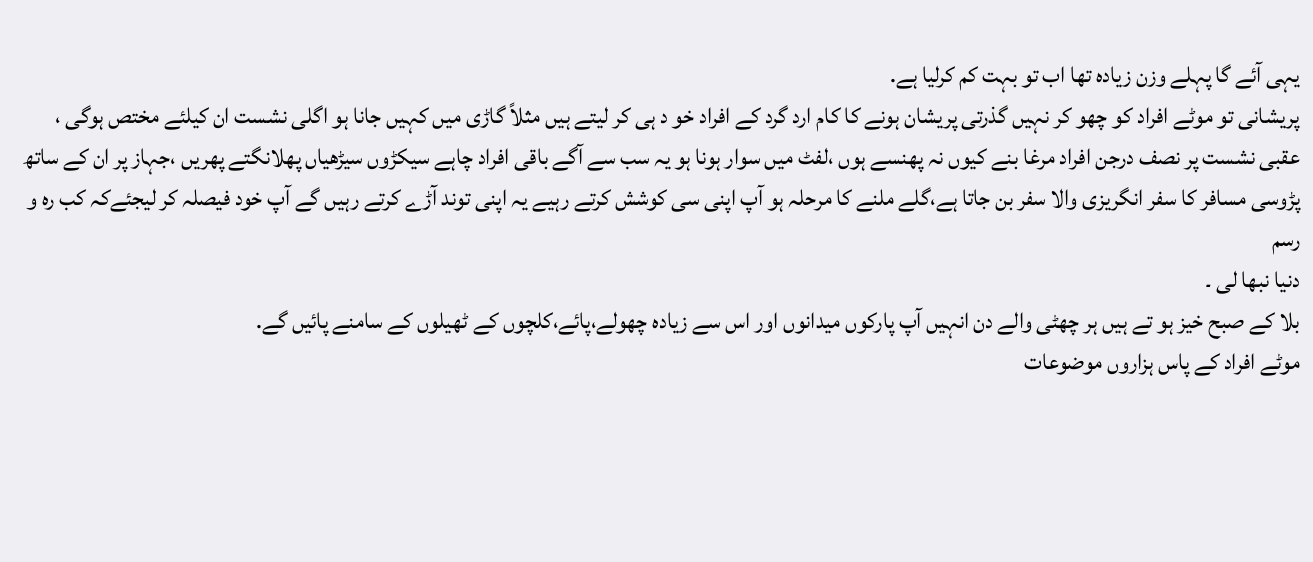یہی آئے گا پہلے وزن زیادہ تھا اب تو بہت کم کرلیا ہے.
پریشانی تو موٹے افراد کو چھو کر نہیں گذرتی پریشان ہونے کا کام ارد گرد کے افراد خو د ہی کر لیتے ہیں مثلاً گاڑی میں کہیں جانا ہو اگلی نشست ان کیلئے مختص ہوگی ، عقبی نشست پر نصف درجن افراد مرغا بنے کیوں نہ پھنسے ہوں ،لفٹ میں سوار ہونا ہو یہ سب سے آگے باقی افراد چاہے سیکڑوں سیڑھیاں پھلانگتے پھریں ،جہاز پر ان کے ساتھ پڑوسی مسافر کا سفر انگریزی والا سفر بن جاتا ہے،گلے ملنے کا مرحلہ ہو آپ اپنی سی کوشش کرتے رہیے یہ اپنی توند آڑے کرتے رہیں گے آپ خود فیصلہ کر لیجئےکہ کب رہ و رسم
دنیا نبھا لی ۔
بلا کے صبح خیز ہو تے ہیں ہر چھٹی والے دن انہیں آپ پارکوں میدانوں اور اس سے زیادہ چھولے،پائے،کلچوں کے ٹھیلوں کے سامنے پائیں گے.
موٹے افراد کے پاس ہزاروں موضوعات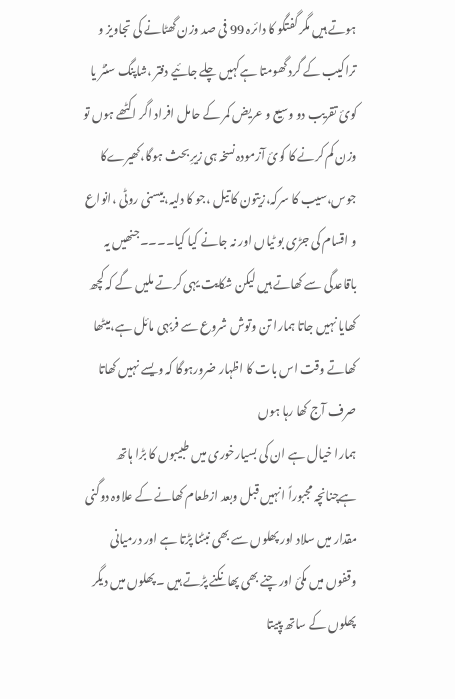ہوتے ہیں مگر گفتگو کا دائرہ 99 فی صد وزن گھٹانے کی تجاویز و تراکیب کے گرد گھومتا ہےکہیں چلے جائیے دفتر ،شاپنگ سنٹر یا کوئ تقریب دو وسیع و عریض کمر کے حامل افراد اگر اکٹھے ہوں تو وزن کم کرنے کا کوئ آزمودہ نسخہ ہی زیرِ بحث ہوگا،کھیرےکا جوس،سیب کا سرکہ،زیتون کا تیل ،جو کا دلیہ،بیسنی روٹی ،انواع و اقسام کی جڑی بو ٹیاں اور نہ جانے کیا کیا۔۔۔۔جنھیں یہ باقاعدگی سے کھاتے ہیں لیکن شکایت یہی کرتے ملیں گے کہ کچھ کھایا نہیں جاتا ہمارا تن وتوش شروع سے فربہی مائل ہے،میٹھا کھاتے وقت اس بات کا اظہار ضرورہوگا کہ ویسے نہیں کھاتا صرف آج کھا رہا ہوں
ہمارا خیال ہے ان کی بسیارخوری میں طبیبوں کا بڑا ہاتھ ہےچنانچہ مجبوراً انہیں قبل وبعد ازطعام کھانے کے علاوہ دوگنی مقدار میں سلاد اور پھلوں سے بھی نبٹنا پڑتا ہے اور درمیانی وقفوں میں مکئ اور چنے بھی پھانکنے پڑتے ہیں ۔پھلوں میں دیگر پھلوں کے ساتھ پپیتا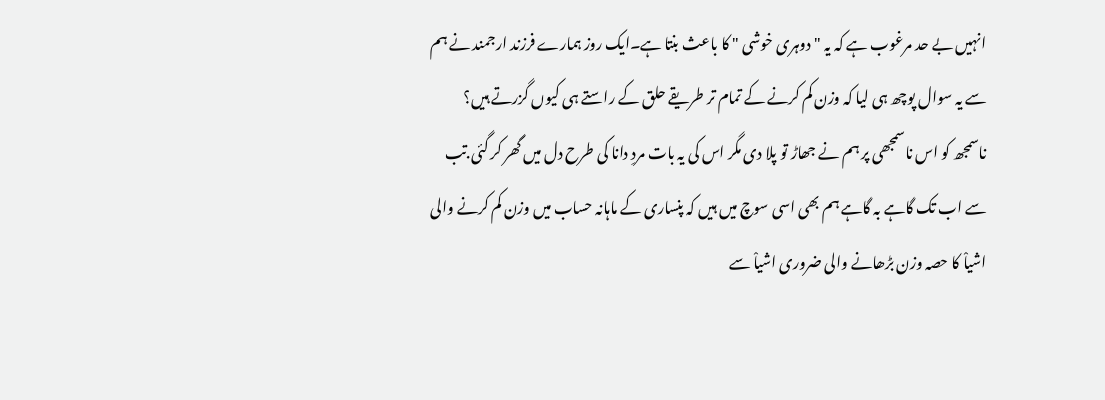انہیں بے حد مرغوب ہے کہ یہ " دوہری خوشی " کا باعث بنتا ہے۔ایک روز ہمارے فرزند ارجمند نے ہم سے یہ سوال پوچھ ہی لیا کہ وزن کم کرنے کے تمام تر طریقے حلق کے راستے ہی کیوں گزرتے ہیں؟ ناسمجھ کو اس ناسمجھی پر ہم نے جھاڑ تو پلا دی مگر اس کی یہ بات مردِ دانا کی طرح دل میں گھر کر گئی.تب سے اب تک گاہے بہ گاہے ہم بھی اسی سوچ میں ہیں کہ پنساری کے ماہانہ حساب میں وزن کم کرنے والی اشیاْ کا حصہ وزن بڑھانے والی ضروری اشیاْ سے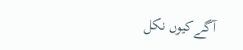آگےکیوں نکل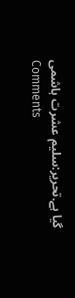گیا ہے.تحریر:سلیم عشرت ہاشمی
Comments